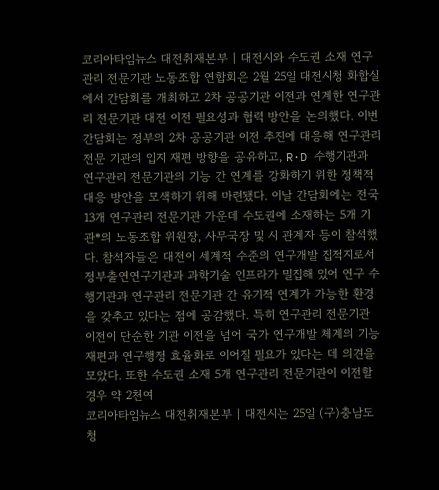코리아타임뉴스 대전취재본부 | 대전시와 수도권 소재 연구관리 전문기관 노동조합 연합회은 2월 25일 대전시청 화합실에서 간담회를 개최하고 2차 공공기관 이전과 연계한 연구관리 전문기관 대전 이전 필요성과 협력 방안을 논의했다. 이번 간담회는 정부의 2차 공공기관 이전 추진에 대응해 연구관리 전문 기관의 입지 재편 방향을 공유하고, R·D 수행기관과 연구관리 전문기관의 기능 간 연계를 강화하기 위한 정책적 대응 방안을 모색하기 위해 마련됐다. 이날 간담회에는 전국 13개 연구관리 전문기관 가운데 수도권에 소재하는 5개 기관*의 노동조합 위원장, 사무국장 및 시 관계자 등이 참석했다. 참석자들은 대전이 세계적 수준의 연구개발 집적지로서 정부출연연구기관과 과학기술 인프라가 밀집해 있어 연구 수행기관과 연구관리 전문기관 간 유기적 연계가 가능한 환경을 갖추고 있다는 점에 공감했다. 특히 연구관리 전문기관 이전이 단순한 기관 이전을 넘어 국가 연구개발 체계의 기능 재편과 연구행정 효율화로 이어질 필요가 있다는 데 의견을 모았다. 또한 수도권 소재 5개 연구관리 전문기관이 이전할 경우 약 2천여
코리아타임뉴스 대전취재본부 | 대전시는 25일 (구)충남도청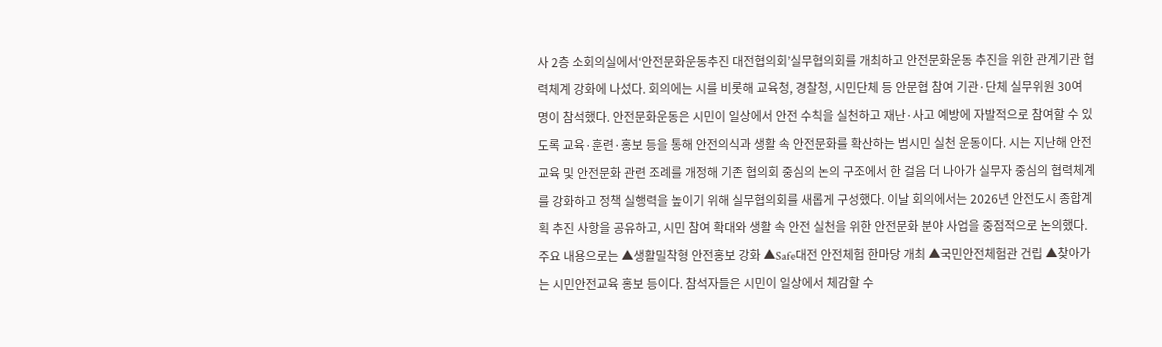사 2층 소회의실에서‘안전문화운동추진 대전협의회’실무협의회를 개최하고 안전문화운동 추진을 위한 관계기관 협력체계 강화에 나섰다. 회의에는 시를 비롯해 교육청, 경찰청, 시민단체 등 안문협 참여 기관·단체 실무위원 30여 명이 참석했다. 안전문화운동은 시민이 일상에서 안전 수칙을 실천하고 재난·사고 예방에 자발적으로 참여할 수 있도록 교육·훈련·홍보 등을 통해 안전의식과 생활 속 안전문화를 확산하는 범시민 실천 운동이다. 시는 지난해 안전교육 및 안전문화 관련 조례를 개정해 기존 협의회 중심의 논의 구조에서 한 걸음 더 나아가 실무자 중심의 협력체계를 강화하고 정책 실행력을 높이기 위해 실무협의회를 새롭게 구성했다. 이날 회의에서는 2026년 안전도시 종합계획 추진 사항을 공유하고, 시민 참여 확대와 생활 속 안전 실천을 위한 안전문화 분야 사업을 중점적으로 논의했다. 주요 내용으로는 ▲생활밀착형 안전홍보 강화 ▲Safe대전 안전체험 한마당 개최 ▲국민안전체험관 건립 ▲찾아가는 시민안전교육 홍보 등이다. 참석자들은 시민이 일상에서 체감할 수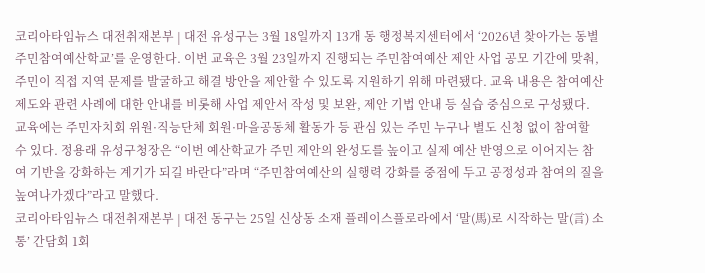코리아타임뉴스 대전취재본부 | 대전 유성구는 3월 18일까지 13개 동 행정복지센터에서 ‘2026년 찾아가는 동별 주민참여예산학교’를 운영한다. 이번 교육은 3월 23일까지 진행되는 주민참여예산 제안 사업 공모 기간에 맞춰, 주민이 직접 지역 문제를 발굴하고 해결 방안을 제안할 수 있도록 지원하기 위해 마련됐다. 교육 내용은 참여예산제도와 관련 사례에 대한 안내를 비롯해 사업 제안서 작성 및 보완, 제안 기법 안내 등 실습 중심으로 구성됐다. 교육에는 주민자치회 위원·직능단체 회원·마을공동체 활동가 등 관심 있는 주민 누구나 별도 신청 없이 참여할 수 있다. 정용래 유성구청장은 “이번 예산학교가 주민 제안의 완성도를 높이고 실제 예산 반영으로 이어지는 참여 기반을 강화하는 계기가 되길 바란다”라며 “주민참여예산의 실행력 강화를 중점에 두고 공정성과 참여의 질을 높여나가겠다”라고 말했다.
코리아타임뉴스 대전취재본부 | 대전 동구는 25일 신상동 소재 플레이스플로라에서 ‘말(馬)로 시작하는 말(言) 소통’ 간담회 1회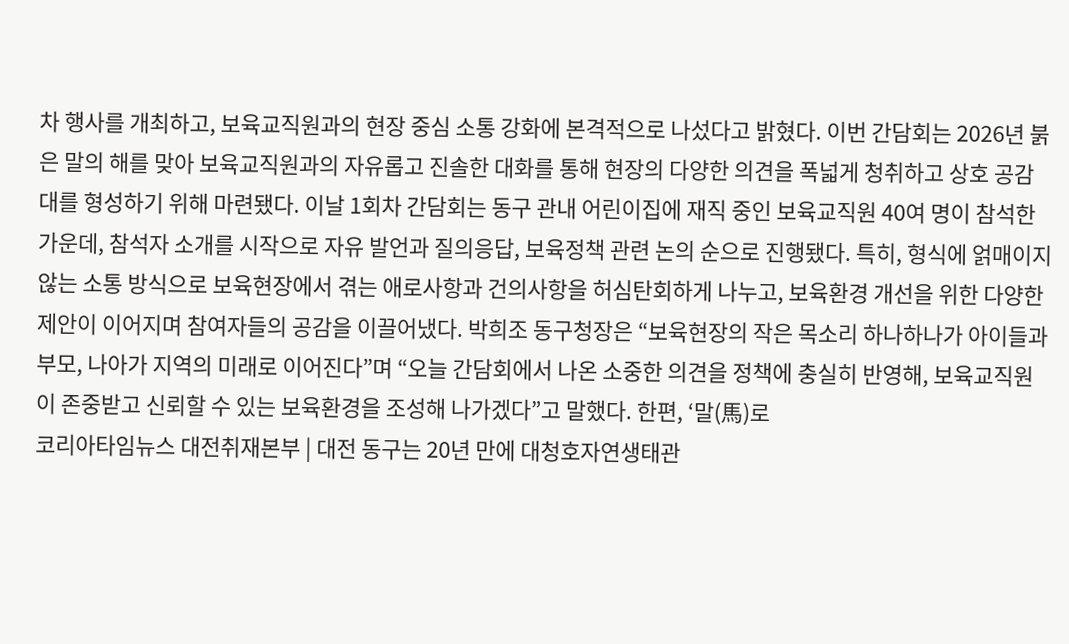차 행사를 개최하고, 보육교직원과의 현장 중심 소통 강화에 본격적으로 나섰다고 밝혔다. 이번 간담회는 2026년 붉은 말의 해를 맞아 보육교직원과의 자유롭고 진솔한 대화를 통해 현장의 다양한 의견을 폭넓게 청취하고 상호 공감대를 형성하기 위해 마련됐다. 이날 1회차 간담회는 동구 관내 어린이집에 재직 중인 보육교직원 40여 명이 참석한 가운데, 참석자 소개를 시작으로 자유 발언과 질의응답, 보육정책 관련 논의 순으로 진행됐다. 특히, 형식에 얽매이지 않는 소통 방식으로 보육현장에서 겪는 애로사항과 건의사항을 허심탄회하게 나누고, 보육환경 개선을 위한 다양한 제안이 이어지며 참여자들의 공감을 이끌어냈다. 박희조 동구청장은 “보육현장의 작은 목소리 하나하나가 아이들과 부모, 나아가 지역의 미래로 이어진다”며 “오늘 간담회에서 나온 소중한 의견을 정책에 충실히 반영해, 보육교직원이 존중받고 신뢰할 수 있는 보육환경을 조성해 나가겠다”고 말했다. 한편, ‘말(馬)로
코리아타임뉴스 대전취재본부 | 대전 동구는 20년 만에 대청호자연생태관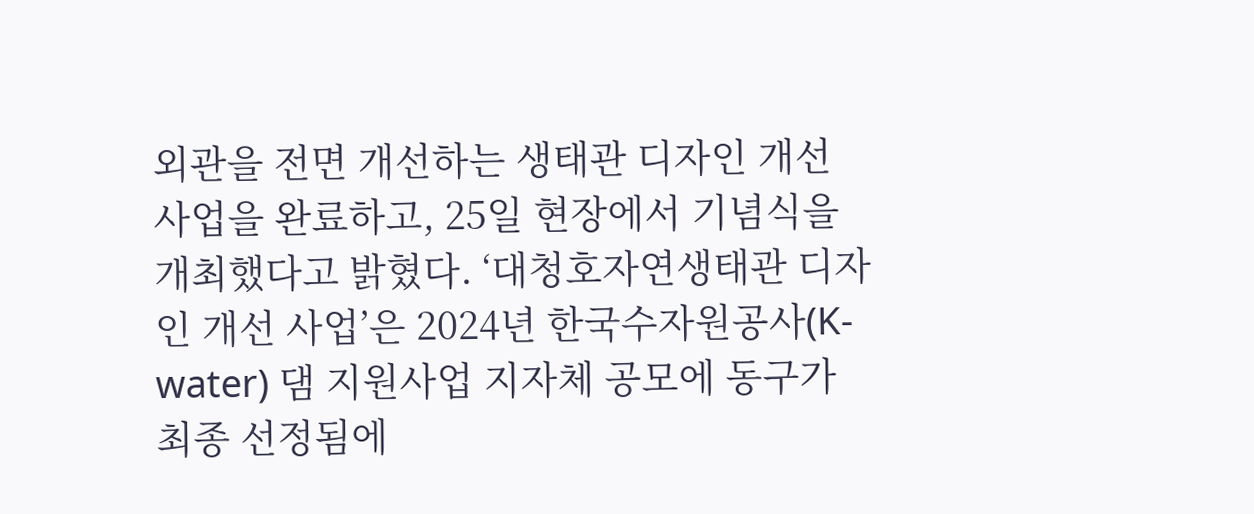외관을 전면 개선하는 생태관 디자인 개선 사업을 완료하고, 25일 현장에서 기념식을 개최했다고 밝혔다. ‘대청호자연생태관 디자인 개선 사업’은 2024년 한국수자원공사(K-water) 댐 지원사업 지자체 공모에 동구가 최종 선정됨에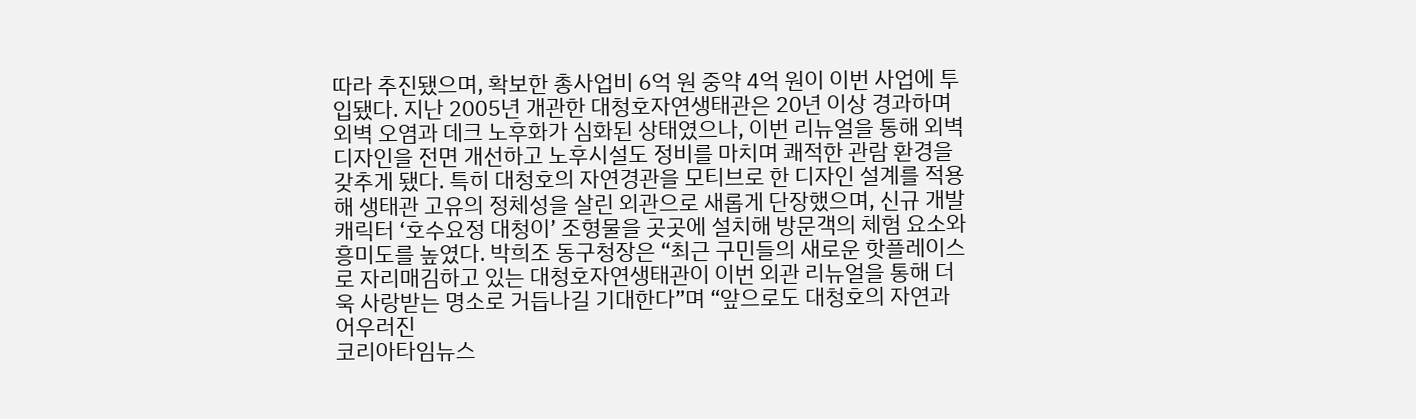따라 추진됐으며, 확보한 총사업비 6억 원 중약 4억 원이 이번 사업에 투입됐다. 지난 2005년 개관한 대청호자연생태관은 20년 이상 경과하며 외벽 오염과 데크 노후화가 심화된 상태였으나, 이번 리뉴얼을 통해 외벽 디자인을 전면 개선하고 노후시설도 정비를 마치며 쾌적한 관람 환경을 갖추게 됐다. 특히 대청호의 자연경관을 모티브로 한 디자인 설계를 적용해 생태관 고유의 정체성을 살린 외관으로 새롭게 단장했으며, 신규 개발 캐릭터 ‘호수요정 대청이’ 조형물을 곳곳에 설치해 방문객의 체험 요소와 흥미도를 높였다. 박희조 동구청장은 “최근 구민들의 새로운 핫플레이스로 자리매김하고 있는 대청호자연생태관이 이번 외관 리뉴얼을 통해 더욱 사랑받는 명소로 거듭나길 기대한다”며 “앞으로도 대청호의 자연과 어우러진
코리아타임뉴스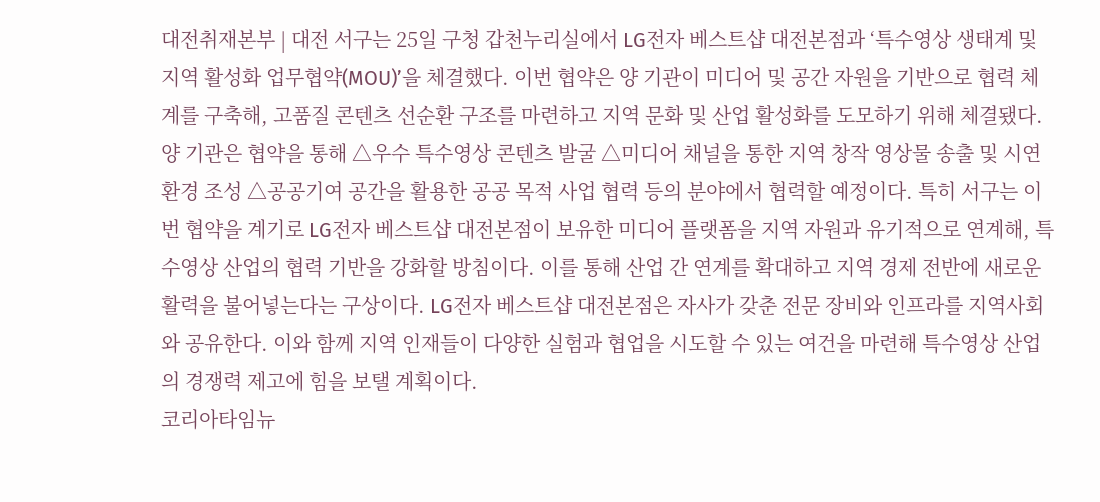대전취재본부 | 대전 서구는 25일 구청 갑천누리실에서 LG전자 베스트샵 대전본점과 ‘특수영상 생태계 및 지역 활성화 업무협약(MOU)’을 체결했다. 이번 협약은 양 기관이 미디어 및 공간 자원을 기반으로 협력 체계를 구축해, 고품질 콘텐츠 선순환 구조를 마련하고 지역 문화 및 산업 활성화를 도모하기 위해 체결됐다. 양 기관은 협약을 통해 △우수 특수영상 콘텐츠 발굴 △미디어 채널을 통한 지역 창작 영상물 송출 및 시연 환경 조성 △공공기여 공간을 활용한 공공 목적 사업 협력 등의 분야에서 협력할 예정이다. 특히 서구는 이번 협약을 계기로 LG전자 베스트샵 대전본점이 보유한 미디어 플랫폼을 지역 자원과 유기적으로 연계해, 특수영상 산업의 협력 기반을 강화할 방침이다. 이를 통해 산업 간 연계를 확대하고 지역 경제 전반에 새로운 활력을 불어넣는다는 구상이다. LG전자 베스트샵 대전본점은 자사가 갖춘 전문 장비와 인프라를 지역사회와 공유한다. 이와 함께 지역 인재들이 다양한 실험과 협업을 시도할 수 있는 여건을 마련해 특수영상 산업의 경쟁력 제고에 힘을 보탤 계획이다.
코리아타임뉴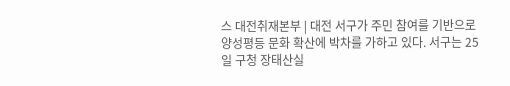스 대전취재본부 | 대전 서구가 주민 참여를 기반으로 양성평등 문화 확산에 박차를 가하고 있다. 서구는 25일 구청 장태산실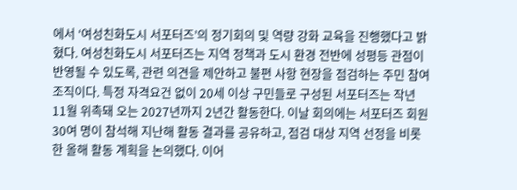에서 ‘여성친화도시 서포터즈’의 정기회의 및 역량 강화 교육을 진행했다고 밝혔다. 여성친화도시 서포터즈는 지역 정책과 도시 환경 전반에 성평등 관점이 반영될 수 있도록, 관련 의견을 제안하고 불편 사항 현장을 점검하는 주민 참여 조직이다. 특정 자격요건 없이 20세 이상 구민들로 구성된 서포터즈는 작년 11월 위촉돼 오는 2027년까지 2년간 활동한다. 이날 회의에는 서포터즈 회원 30여 명이 참석해 지난해 활동 결과를 공유하고, 점검 대상 지역 선정을 비롯한 올해 활동 계획을 논의했다. 이어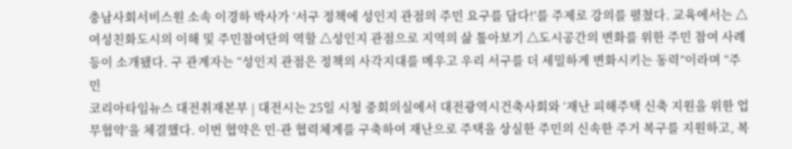충남사회서비스원 소속 이경하 박사가 ‘서구 정책에 성인지 관점의 주민 요구를 담다!’를 주제로 강의를 펼쳤다. 교육에서는 △여성친화도시의 이해 및 주민참여단의 역할 △성인지 관점으로 지역의 삶 톺아보기 △도시공간의 변화를 위한 주민 참여 사례 등이 소개됐다. 구 관계자는 “성인지 관점은 정책의 사각지대를 메우고 우리 서구를 더 세밀하게 변화시키는 동력”이라며 “주민
코리아타임뉴스 대전취재본부 | 대전시는 25일 시청 중회의실에서 대전광역시건축사회와 ‘재난 피해주택 신축 지원을 위한 업무협약’을 체결했다. 이번 협약은 민·관 협력체계를 구축하여 재난으로 주택을 상실한 주민의 신속한 주거 복구를 지원하고, 복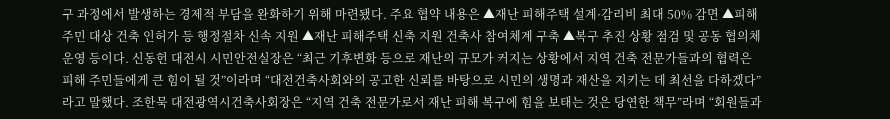구 과정에서 발생하는 경제적 부담을 완화하기 위해 마련됐다. 주요 협약 내용은 ▲재난 피해주택 설계·감리비 최대 50% 감면 ▲피해 주민 대상 건축 인허가 등 행정절차 신속 지원 ▲재난 피해주택 신축 지원 건축사 참여체계 구축 ▲복구 추진 상황 점검 및 공동 협의체 운영 등이다. 신동헌 대전시 시민안전실장은 “최근 기후변화 등으로 재난의 규모가 커지는 상황에서 지역 건축 전문가들과의 협력은 피해 주민들에게 큰 힘이 될 것”이라며 “대전건축사회와의 공고한 신뢰를 바탕으로 시민의 생명과 재산을 지키는 데 최선을 다하겠다”라고 말했다. 조한묵 대전광역시건축사회장은 “지역 건축 전문가로서 재난 피해 복구에 힘을 보태는 것은 당연한 책무”라며 “회원들과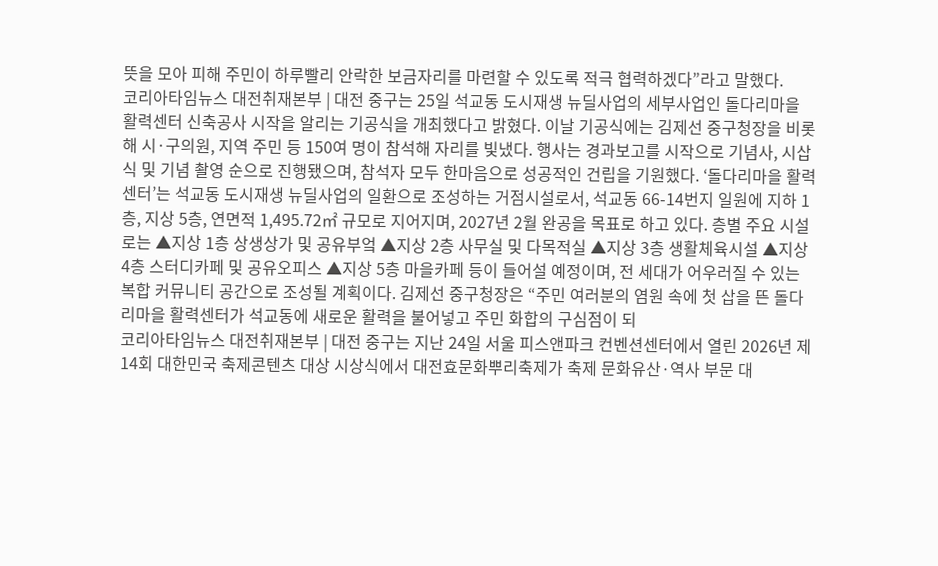뜻을 모아 피해 주민이 하루빨리 안락한 보금자리를 마련할 수 있도록 적극 협력하겠다”라고 말했다.
코리아타임뉴스 대전취재본부 | 대전 중구는 25일 석교동 도시재생 뉴딜사업의 세부사업인 돌다리마을 활력센터 신축공사 시작을 알리는 기공식을 개최했다고 밝혔다. 이날 기공식에는 김제선 중구청장을 비롯해 시·구의원, 지역 주민 등 150여 명이 참석해 자리를 빛냈다. 행사는 경과보고를 시작으로 기념사, 시삽식 및 기념 촬영 순으로 진행됐으며, 참석자 모두 한마음으로 성공적인 건립을 기원했다. ‘돌다리마을 활력센터’는 석교동 도시재생 뉴딜사업의 일환으로 조성하는 거점시설로서, 석교동 66-14번지 일원에 지하 1층, 지상 5층, 연면적 1,495.72㎡ 규모로 지어지며, 2027년 2월 완공을 목표로 하고 있다. 층별 주요 시설로는 ▲지상 1층 상생상가 및 공유부엌 ▲지상 2층 사무실 및 다목적실 ▲지상 3층 생활체육시설 ▲지상 4층 스터디카페 및 공유오피스 ▲지상 5층 마을카페 등이 들어설 예정이며, 전 세대가 어우러질 수 있는 복합 커뮤니티 공간으로 조성될 계획이다. 김제선 중구청장은 “주민 여러분의 염원 속에 첫 삽을 뜬 돌다리마을 활력센터가 석교동에 새로운 활력을 불어넣고 주민 화합의 구심점이 되
코리아타임뉴스 대전취재본부 | 대전 중구는 지난 24일 서울 피스앤파크 컨벤션센터에서 열린 2026년 제14회 대한민국 축제콘텐츠 대상 시상식에서 대전효문화뿌리축제가 축제 문화유산·역사 부문 대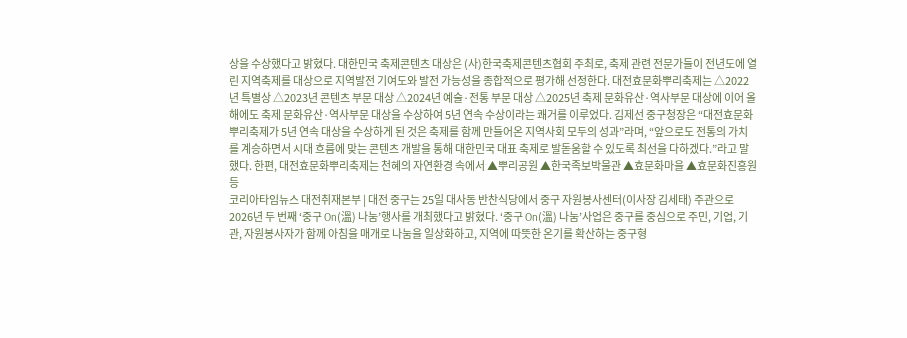상을 수상했다고 밝혔다. 대한민국 축제콘텐츠 대상은 (사)한국축제콘텐츠협회 주최로, 축제 관련 전문가들이 전년도에 열린 지역축제를 대상으로 지역발전 기여도와 발전 가능성을 종합적으로 평가해 선정한다. 대전효문화뿌리축제는 △2022년 특별상 △2023년 콘텐츠 부문 대상 △2024년 예술·전통 부문 대상 △2025년 축제 문화유산·역사부문 대상에 이어 올해에도 축제 문화유산·역사부문 대상을 수상하여 5년 연속 수상이라는 쾌거를 이루었다. 김제선 중구청장은 “대전효문화뿌리축제가 5년 연속 대상을 수상하게 된 것은 축제를 함께 만들어온 지역사회 모두의 성과”라며, “앞으로도 전통의 가치를 계승하면서 시대 흐름에 맞는 콘텐츠 개발을 통해 대한민국 대표 축제로 발돋움할 수 있도록 최선을 다하겠다.”라고 말했다. 한편, 대전효문화뿌리축제는 천혜의 자연환경 속에서 ▲뿌리공원 ▲한국족보박물관 ▲효문화마을 ▲효문화진흥원 등
코리아타임뉴스 대전취재본부 | 대전 중구는 25일 대사동 반찬식당에서 중구 자원봉사센터(이사장 김세태) 주관으로 2026년 두 번째 ‘중구 On(溫) 나눔’행사를 개최했다고 밝혔다. ‘중구 On(溫) 나눔’사업은 중구를 중심으로 주민, 기업, 기관, 자원봉사자가 함께 아침을 매개로 나눔을 일상화하고, 지역에 따뜻한 온기를 확산하는 중구형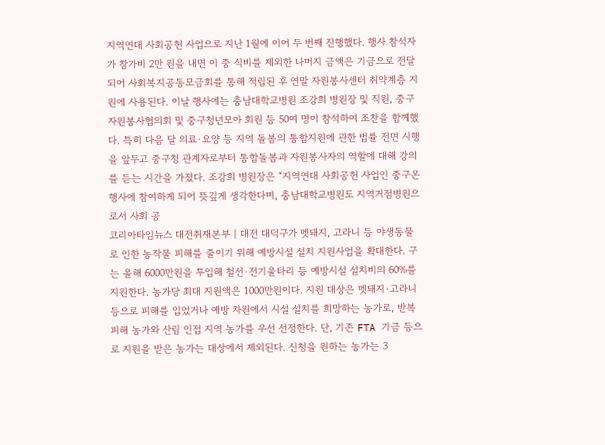지역연대 사회공헌 사업으로 지난 1월에 이어 두 번째 진행했다. 행사 참석자가 참가비 2만 원을 내면 이 중 식비를 제외한 나머지 금액은 기금으로 전달되어 사회복지공동모금회를 통해 적립된 후 연말 자원봉사센터 취약계층 지원에 사용된다. 이날 행사에는 충남대학교병원 조강희 병원장 및 직원, 중구 자원봉사협의회 및 중구청년모아 회원 등 50여 명이 참석하여 조찬을 함께했다. 특히 다음 달 의료·요양 등 지역 돌봄의 통합지원에 관한 법률 전면 시행을 앞두고 중구청 관계자로부터 통합돌봄과 자원봉사자의 역할에 대해 강의를 듣는 시간을 가졌다. 조강희 병원장은 “지역연대 사회공헌 사업인 중구온 행사에 참여하게 되어 뜻깊게 생각한다며, 충남대학교병원도 지역거점병원으로서 사회 공
코리아타임뉴스 대전취재본부 | 대전 대덕구가 멧돼지, 고라니 등 야생동물로 인한 농작물 피해를 줄이기 위해 예방시설 설치 지원사업을 확대한다. 구는 올해 6000만원을 투입해 철선·전기울타리 등 예방시설 설치비의 60%를 지원한다. 농가당 최대 지원액은 1000만원이다. 지원 대상은 멧돼지·고라니 등으로 피해를 입었거나 예방 차원에서 시설 설치를 희망하는 농가로, 반복 피해 농가와 산림 인접 지역 농가를 우선 선정한다. 단, 기존 FTA 기금 등으로 지원을 받은 농가는 대상에서 제외된다. 신청을 원하는 농가는 3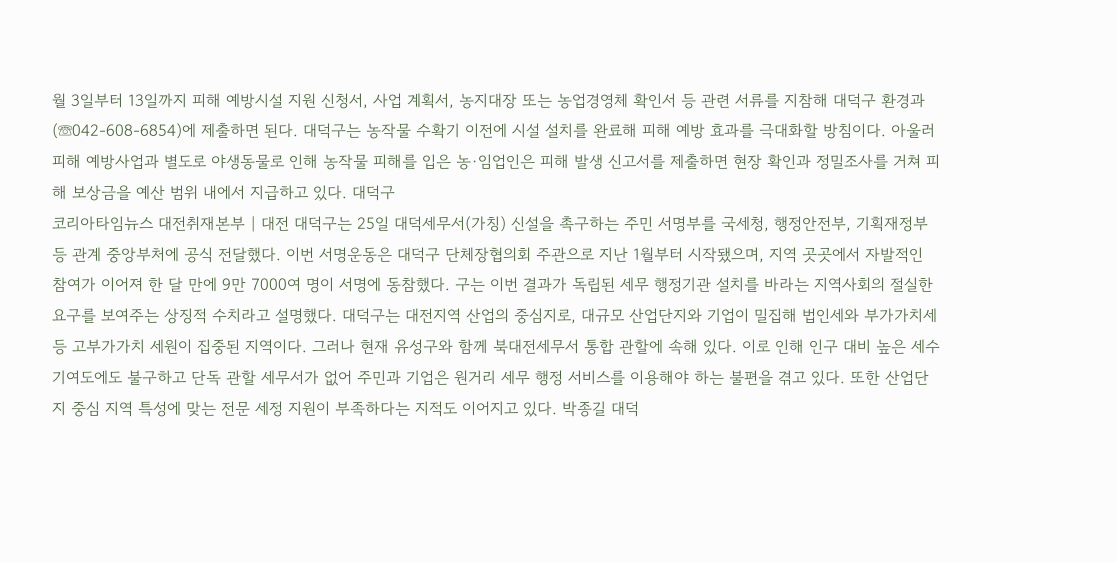월 3일부터 13일까지 피해 예방시설 지원 신청서, 사업 계획서, 농지대장 또는 농업경영체 확인서 등 관련 서류를 지참해 대덕구 환경과(☏042-608-6854)에 제출하면 된다. 대덕구는 농작물 수확기 이전에 시설 설치를 완료해 피해 예방 효과를 극대화할 방침이다. 아울러 피해 예방사업과 별도로 야생동물로 인해 농작물 피해를 입은 농·임업인은 피해 발생 신고서를 제출하면 현장 확인과 정밀조사를 거쳐 피해 보상금을 예산 범위 내에서 지급하고 있다. 대덕구
코리아타임뉴스 대전취재본부 | 대전 대덕구는 25일 대덕세무서(가칭) 신설을 촉구하는 주민 서명부를 국세청, 행정안전부, 기획재정부 등 관계 중앙부처에 공식 전달했다. 이번 서명운동은 대덕구 단체장협의회 주관으로 지난 1월부터 시작됐으며, 지역 곳곳에서 자발적인 참여가 이어져 한 달 만에 9만 7000여 명이 서명에 동참했다. 구는 이번 결과가 독립된 세무 행정기관 설치를 바라는 지역사회의 절실한 요구를 보여주는 상징적 수치라고 설명했다. 대덕구는 대전지역 산업의 중심지로, 대규모 산업단지와 기업이 밀집해 법인세와 부가가치세 등 고부가가치 세원이 집중된 지역이다. 그러나 현재 유성구와 함께 북대전세무서 통합 관할에 속해 있다. 이로 인해 인구 대비 높은 세수 기여도에도 불구하고 단독 관할 세무서가 없어 주민과 기업은 원거리 세무 행정 서비스를 이용해야 하는 불편을 겪고 있다. 또한 산업단지 중심 지역 특성에 맞는 전문 세정 지원이 부족하다는 지적도 이어지고 있다. 박종길 대덕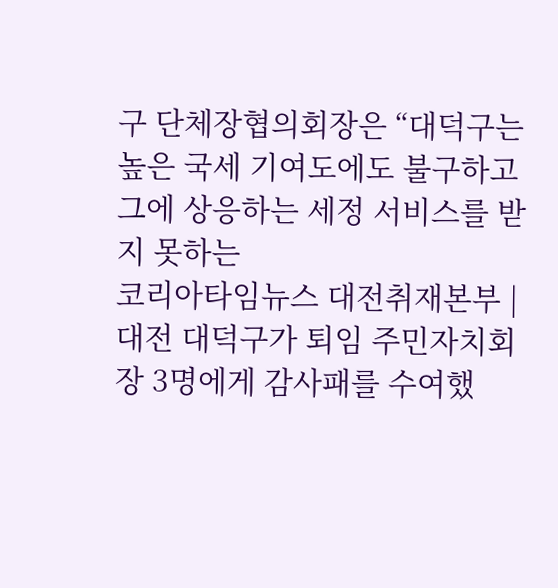구 단체장협의회장은 “대덕구는 높은 국세 기여도에도 불구하고 그에 상응하는 세정 서비스를 받지 못하는
코리아타임뉴스 대전취재본부 | 대전 대덕구가 퇴임 주민자치회장 3명에게 감사패를 수여했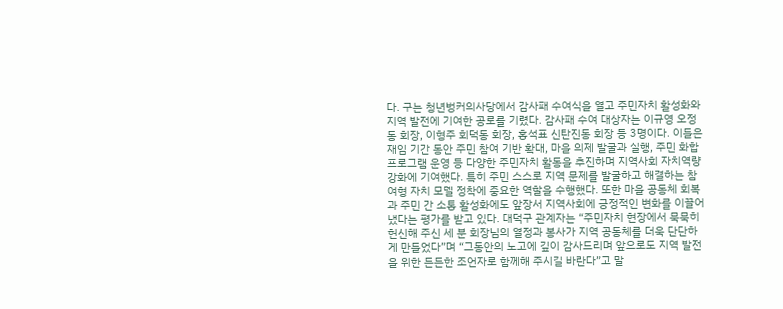다. 구는 청년벙커의사당에서 감사패 수여식을 열고 주민자치 활성화와 지역 발전에 기여한 공로를 기렸다. 감사패 수여 대상자는 이규영 오정동 회장, 이형주 회덕동 회장, 홍석표 신탄진동 회장 등 3명이다. 이들은 재임 기간 동안 주민 참여 기반 확대, 마을 의제 발굴과 실행, 주민 화합 프로그램 운영 등 다양한 주민자치 활동을 추진하며 지역사회 자치역량 강화에 기여했다. 특히 주민 스스로 지역 문제를 발굴하고 해결하는 참여형 자치 모델 정착에 중요한 역할을 수행했다. 또한 마을 공동체 회복과 주민 간 소통 활성화에도 앞장서 지역사회에 긍정적인 변화를 이끌어냈다는 평가를 받고 있다. 대덕구 관계자는 “주민자치 현장에서 묵묵히 헌신해 주신 세 분 회장님의 열정과 봉사가 지역 공동체를 더욱 단단하게 만들었다”며 “그동안의 노고에 깊이 감사드리며 앞으로도 지역 발전을 위한 든든한 조언자로 함께해 주시길 바란다”고 말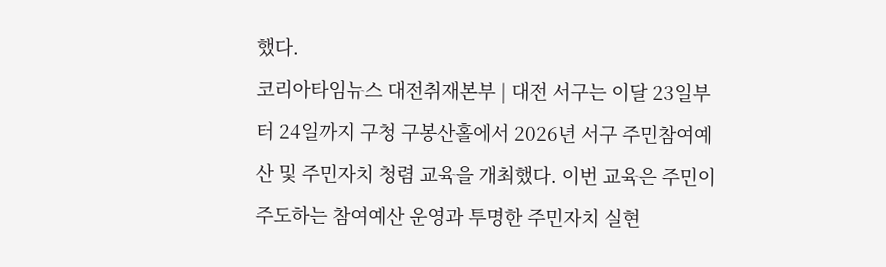했다.
코리아타임뉴스 대전취재본부 | 대전 서구는 이달 23일부터 24일까지 구청 구봉산홀에서 2026년 서구 주민참여예산 및 주민자치 청렴 교육을 개최했다. 이번 교육은 주민이 주도하는 참여예산 운영과 투명한 주민자치 실현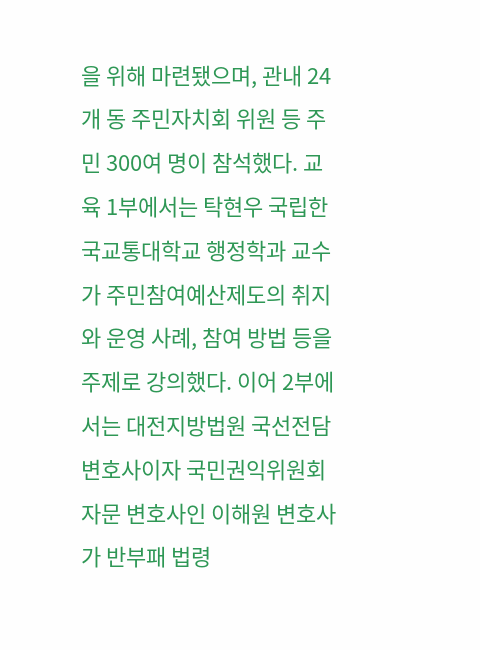을 위해 마련됐으며, 관내 24개 동 주민자치회 위원 등 주민 300여 명이 참석했다. 교육 1부에서는 탁현우 국립한국교통대학교 행정학과 교수가 주민참여예산제도의 취지와 운영 사례, 참여 방법 등을 주제로 강의했다. 이어 2부에서는 대전지방법원 국선전담변호사이자 국민권익위원회 자문 변호사인 이해원 변호사가 반부패 법령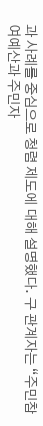과 사례를 중심으로 청렴 제도에 대해 설명했다. 구 관계자는 “주민참여예산과 주민자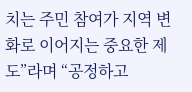치는 주민 참여가 지역 변화로 이어지는 중요한 제도”라며 “공정하고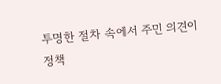투명한 절차 속에서 주민 의견이 정책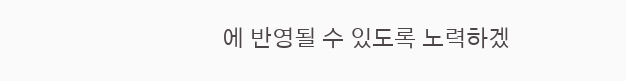에 반영될 수 있도록 노력하겠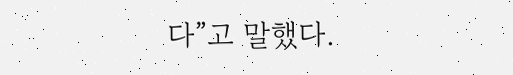다”고 말했다.